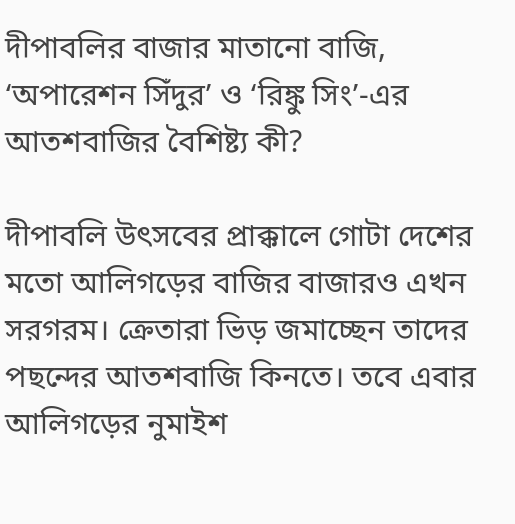দীপাবলির বাজার মাতানো বাজি, ‘অপারেশন সিঁদুর’ ও ‘রিঙ্কু সিং’-এর আতশবাজির বৈশিষ্ট্য কী?

দীপাবলি উৎসবের প্রাক্কালে গোটা দেশের মতো আলিগড়ের বাজির বাজারও এখন সরগরম। ক্রেতারা ভিড় জমাচ্ছেন তাদের পছন্দের আতশবাজি কিনতে। তবে এবার আলিগড়ের নুমাইশ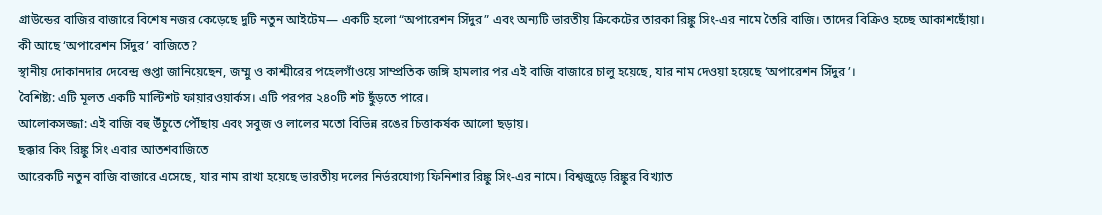গ্রাউন্ডের বাজির বাজারে বিশেষ নজর কেড়েছে দুটি নতুন আইটেম— একটি হলো “অপারেশন সিঁদুর” এবং অন্যটি ভারতীয় ক্রিকেটের তারকা রিঙ্কু সিং-এর নামে তৈরি বাজি। তাদের বিক্রিও হচ্ছে আকাশছোঁয়া।
কী আছে ‘অপারেশন সিঁদুর’ বাজিতে?
স্থানীয় দোকানদার দেবেন্দ্র গুপ্তা জানিয়েছেন, জম্মু ও কাশ্মীরের পহেলগাঁওয়ে সাম্প্রতিক জঙ্গি হামলার পর এই বাজি বাজারে চালু হয়েছে, যার নাম দেওয়া হয়েছে ‘অপারেশন সিঁদুর’।
বৈশিষ্ট্য: এটি মূলত একটি মাল্টিশট ফায়ারওয়ার্কস। এটি পরপর ২৪০টি শট ছুঁড়তে পারে।
আলোকসজ্জা: এই বাজি বহু উঁচুতে পৌঁছায় এবং সবুজ ও লালের মতো বিভিন্ন রঙের চিত্তাকর্ষক আলো ছড়ায়।
ছক্কার কিং রিঙ্কু সিং এবার আতশবাজিতে
আরেকটি নতুন বাজি বাজারে এসেছে, যার নাম রাখা হয়েছে ভারতীয় দলের নির্ভরযোগ্য ফিনিশার রিঙ্কু সিং-এর নামে। বিশ্বজুড়ে রিঙ্কুর বিখ্যাত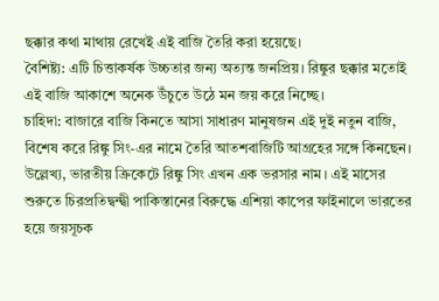ছক্কার কথা মাথায় রেখেই এই বাজি তৈরি করা হয়েছে।
বৈশিষ্ট্য: এটি চিত্তাকর্ষক উচ্চতার জন্য অত্যন্ত জনপ্রিয়। রিঙ্কুর ছক্কার মতোই এই বাজি আকাশে অনেক উঁচুতে উঠে মন জয় করে নিচ্ছে।
চাহিদা: বাজারে বাজি কিনতে আসা সাধারণ মানুষজন এই দুই নতুন বাজি, বিশেষ করে রিঙ্কু সিং-এর নামে তৈরি আতশবাজিটি আগ্রহের সঙ্গে কিনছেন।
উল্লেখ্য, ভারতীয় ক্রিকেটে রিঙ্কু সিং এখন এক ভরসার নাম। এই মাসের শুরুতে চিরপ্রতিদ্বন্দ্বী পাকিস্তানের বিরুদ্ধে এশিয়া কাপের ফাইনালে ভারতের হয়ে জয়সূচক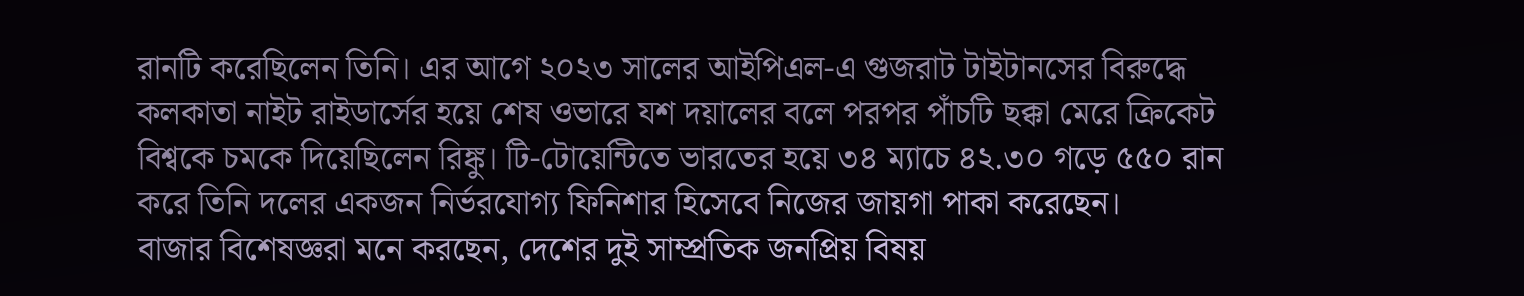রানটি করেছিলেন তিনি। এর আগে ২০২৩ সালের আইপিএল-এ গুজরাট টাইটানসের বিরুদ্ধে কলকাতা নাইট রাইডার্সের হয়ে শেষ ওভারে যশ দয়ালের বলে পরপর পাঁচটি ছক্কা মেরে ক্রিকেট বিশ্বকে চমকে দিয়েছিলেন রিঙ্কু। টি-টোয়েন্টিতে ভারতের হয়ে ৩৪ ম্যাচে ৪২.৩০ গড়ে ৫৫০ রান করে তিনি দলের একজন নির্ভরযোগ্য ফিনিশার হিসেবে নিজের জায়গা পাকা করেছেন।
বাজার বিশেষজ্ঞরা মনে করছেন, দেশের দুই সাম্প্রতিক জনপ্রিয় বিষয়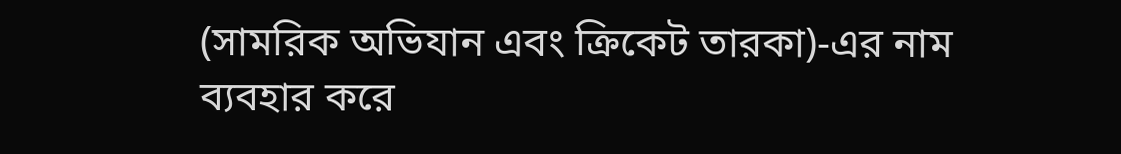(সামরিক অভিযান এবং ক্রিকেট তারকা)-এর নাম ব্যবহার করে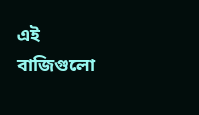এই বাজিগুলো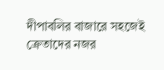দীপাবলির বাজারে সহজেই ক্রেতাদের নজর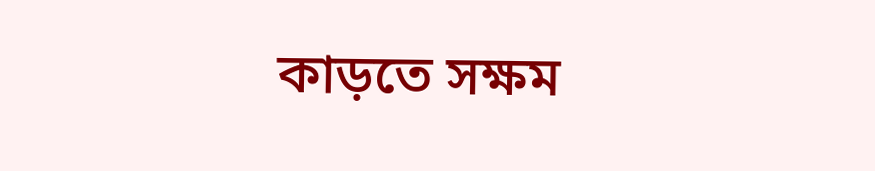কাড়তে সক্ষম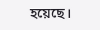হয়েছে।